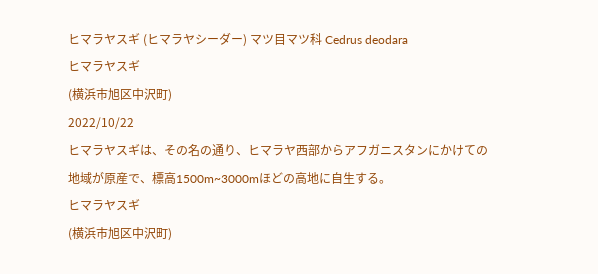ヒマラヤスギ (ヒマラヤシーダー) マツ目マツ科 Cedrus deodara
ヒマラヤスギ
(横浜市旭区中沢町)
2022/10/22
ヒマラヤスギは、その名の通り、ヒマラヤ西部からアフガニスタンにかけての地域が原産で、標高1500m~3000mほどの高地に自生する。
ヒマラヤスギ
(横浜市旭区中沢町)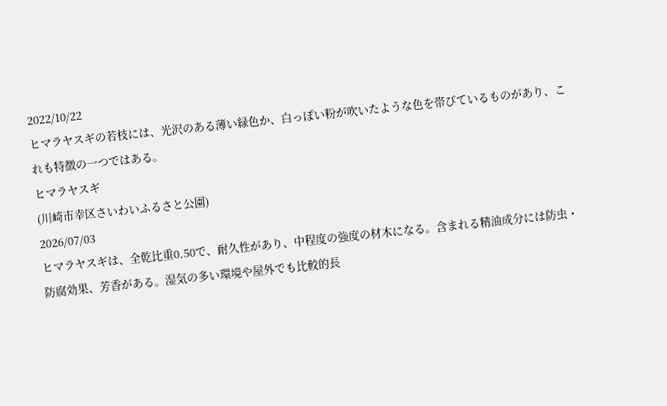2022/10/22
ヒマラヤスギの若枝には、光沢のある薄い緑色か、白っぽい粉が吹いたような色を帯びているものがあり、これも特徴の一つではある。
ヒマラヤスギ
(川崎市幸区さいわいふるさと公園)
2026/07/03
ヒマラヤスギは、全乾比重0.50で、耐久性があり、中程度の強度の材木になる。含まれる精油成分には防虫・防腐効果、芳香がある。湿気の多い環境や屋外でも比較的長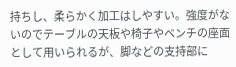持ちし、柔らかく加工はしやすい。強度がないのでテーブルの天板や椅子やベンチの座面として用いられるが、脚などの支持部に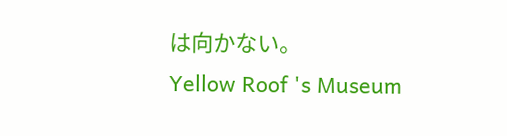は向かない。
Yellow Roof 's Museum